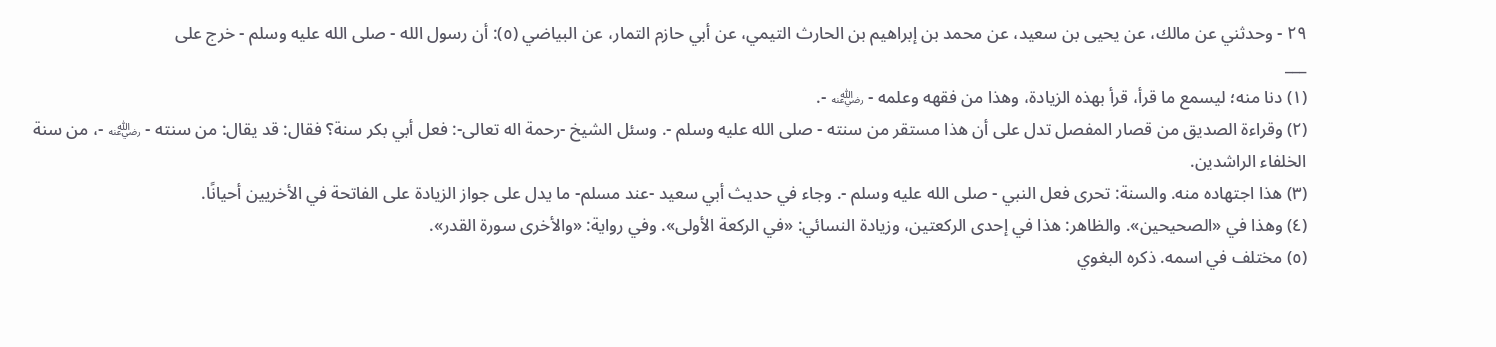٢٩ - وحدثني عن مالك، عن يحيى بن سعيد، عن محمد بن إبراهيم بن الحارث التيمي، عن أبي حازم التمار، عن البياضي (٥): أن رسول الله - صلى الله عليه وسلم - خرج على
___
(١) دنا منه؛ ليسمع ما قرأ، قرأ بهذه الزيادة، وهذا من فقهه وعلمه - ﵁ -.
(٢) وقراءة الصديق من قصار المفصل تدل على أن هذا مستقر من سنته - صلى الله عليه وسلم -. وسئل الشيخ -رحمة اله تعالى-: فعل أبي بكر سنة؟ فقال: قد يقال: من سنته - ﵁ -، من سنة الخلفاء الراشدين.
(٣) هذا اجتهاده منه. والسنة: تحرى فعل النبي - صلى الله عليه وسلم -. وجاء في حديث أبي سعيد -عند مسلم- ما يدل على جواز الزيادة على الفاتحة في الأخريين أحيانًا.
(٤) وهذا في «الصحيحين». والظاهر: هذا في إحدى الركعتين، وزيادة النسائي: «في الركعة الأولى». وفي رواية: «والأخرى سورة القدر».
(٥) مختلف في اسمه. ذكره البغوي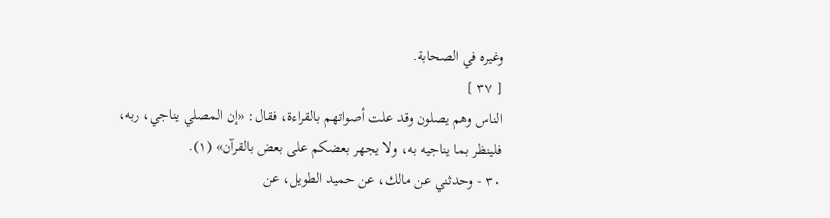وغيره في الصحابة.
[ ٣٧ ]
الناس وهم يصلون وقد علت أصواتهم بالقراءة، فقال: «إن المصلي يناجي، ربه، فلينظر بما يناجيه به، ولا يجهر بعضكم على بعض بالقرآن» (١).
٣٠ - وحدثني عن مالك، عن حميد الطويل، عن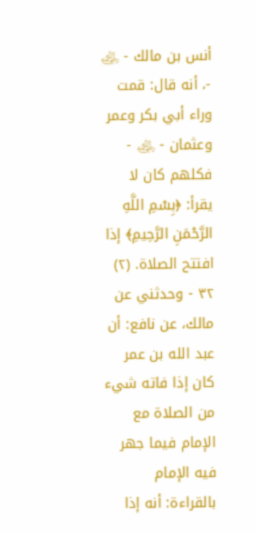أنس بن مالك - ﵁ -، أنه قال: قمت وراء أبي بكر وعمر وعثمان - ﵁ - فكلهم كان لا يقرأ: ﴿بِسْمِ اللَّهِ الرَّحْمَنِ الرَّحِيمِ﴾ إذا افتتح الصلاة. (٢)
٣٢ - وحدثني عن مالك، عن نافع: أن عبد الله بن عمر كان إذا فاته شيء من الصلاة مع الإمام فيما جهر فيه الإمام بالقراءة: أنه إذا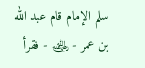سلم الإمام قام عبد الله بن عمر - ﵁ - فقرأ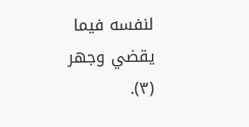لنفسه فيما يقضي وجهر (٣).